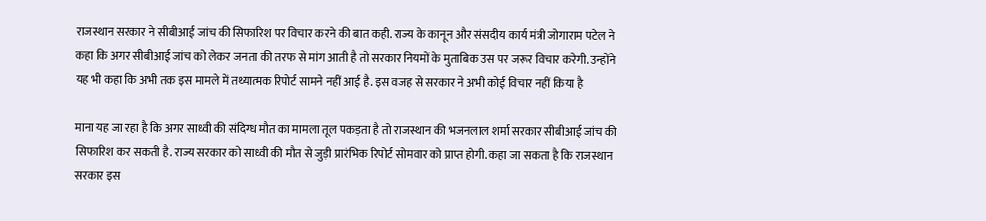राजस्थान सरकार ने सीबीआई जांच की सिफारिश पर विचार करने की बात कही. राज्य के कानून और संसदीय कार्य मंत्री जोगाराम पटेल ने कहा कि अगर सीबीआई जांच को लेकर जनता की तरफ से मांग आती है तो सरकार नियमों के मुताबिक उस पर जरूर विचार करेगी. उन्होंने यह भी कहा कि अभी तक इस मामले में तथ्यात्मक रिपोर्ट सामने नहीं आई है. इस वजह से सरकार ने अभी कोई विचार नहीं किया है

माना यह जा रहा है कि अगर साध्वी की संदिग्ध मौत का मामला तूल पकड़ता है तो राजस्थान की भजनलाल शर्मा सरकार सीबीआई जांच की सिफारिश कर सकती है. राज्य सरकार को साध्वी की मौत से जुड़ी प्रारंभिक रिपोर्ट सोमवार को प्राप्त होगी. कहा जा सकता है कि राजस्थान सरकार इस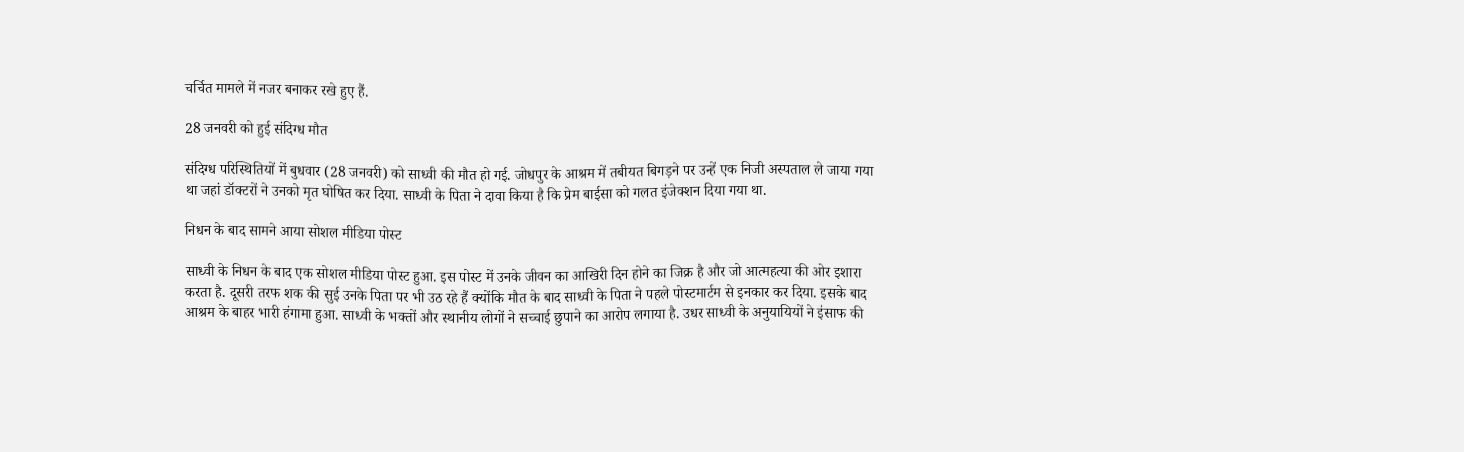चर्चित मामले में नजर बनाकर रखे हुए हैं.

28 जनवरी को हुई संदिग्ध मौत

संदिग्ध परिस्थितियों में बुधवार (28 जनवरी) को साध्वी की मौत हो गई. जोधपुर के आश्रम में तबीयत बिगड़ने पर उन्हें एक निजी अस्पताल ले जाया गया था जहां डॉक्टरों ने उनको मृत घोषित कर दिया. साध्वी के पिता ने दावा किया है कि प्रेम बाईसा को गलत इंजेक्शन दिया गया था.

निधन के बाद सामने आया सोशल मीडिया पोस्ट

साध्वी के निधन के बाद एक सोशल मीडिया पोस्ट हुआ. इस पोस्ट में उनके जीवन का आखिरी दिन होने का जिक्र है और जो आत्महत्या की ओर इशारा करता है. दूसरी तरफ शक की सुई उनके पिता पर भी उठ रहे हैं क्योंकि मौत के बाद साध्वी के पिता ने पहले पोस्टमार्टम से इनकार कर दिया. इसके बाद आश्रम के बाहर भारी हंगामा हुआ. साध्वी के भक्तों और स्थानीय लोगों ने सच्चाई छुपाने का आरोप लगाया है. उधर साध्वी के अनुयायियों ने इंसाफ की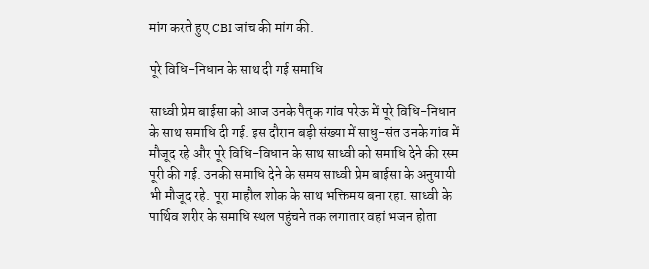मांग करते हुए CBI जांच की मांग की.

पूरे विधि-निधान के साथ दी गई समाधि

साध्वी प्रेम बाईसा को आज उनके पैतृक गांव परेऊ में पूरे विधि-निधान के साथ समाधि दी गई. इस दौरान बड़ी संख्या में साधु-संत उनके गांव में मौजूद रहे और पूरे विधि-विधान के साथ साध्वी को समाधि देने की रस्म पूरी की गई. उनकी समाधि देने के समय साध्वी प्रेम बाईसा के अनुयायी भी मौजूद रहे. पूरा माहौल शोक के साथ भक्तिमय बना रहा. साध्वी के पार्थिव शरीर के समाधि स्थल पहुंचने तक लगातार वहां भजन होता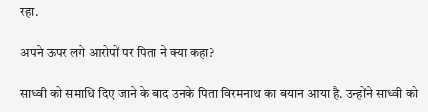रहा.

अपने ऊपर लगे आरोपों पर पिता ने क्या कहा?

साध्वी को समाधि दिए जाने के बाद उनके पिता विरमनाथ का बयान आया है. उन्होंने साध्वी को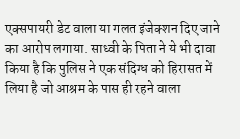एक्सपायरी डेट वाला या गलत इंजेक्शन दिए जाने का आरोप लगाया. साध्वी के पिता ने ये भी दावा किया है कि पुलिस ने एक संदिग्ध को हिरासत में लिया है जो आश्रम के पास ही रहने वाला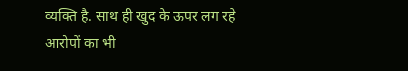व्यक्ति है. साथ ही खुद के ऊपर लग रहे आरोपों का भी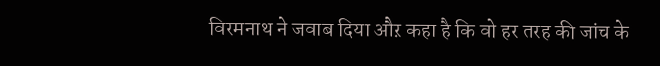विरमनाथ ने जवाब दिया औऱ कहा है कि वो हर तरह की जांच के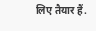लिए तैयार हैं.